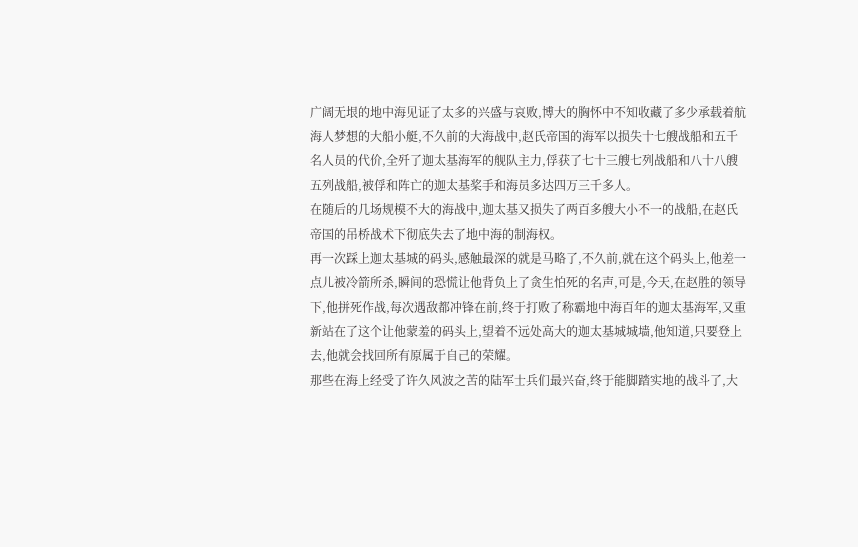广阔无垠的地中海见证了太多的兴盛与哀败,博大的胸怀中不知收藏了多少承载着航海人梦想的大船小艇,不久前的大海战中,赵氏帝国的海军以损失十七艘战船和五千名人员的代价,全歼了迦太基海军的舰队主力,俘获了七十三艘七列战船和八十八艘五列战船,被俘和阵亡的迦太基桨手和海员多达四万三千多人。
在随后的几场规模不大的海战中,迦太基又损失了两百多艘大小不一的战船,在赵氏帝国的吊桥战术下彻底失去了地中海的制海权。
再一次踩上迦太基城的码头,感触最深的就是马略了,不久前,就在这个码头上,他差一点儿被冷箭所杀,瞬间的恐慌让他背负上了贪生怕死的名声,可是,今天,在赵胜的领导下,他拼死作战,每次遇敌都冲锋在前,终于打败了称霸地中海百年的迦太基海军,又重新站在了这个让他蒙羞的码头上,望着不远处高大的迦太基城城墙,他知道,只要登上去,他就会找回所有原属于自己的荣耀。
那些在海上经受了许久风波之苦的陆军士兵们最兴奋,终于能脚踏实地的战斗了,大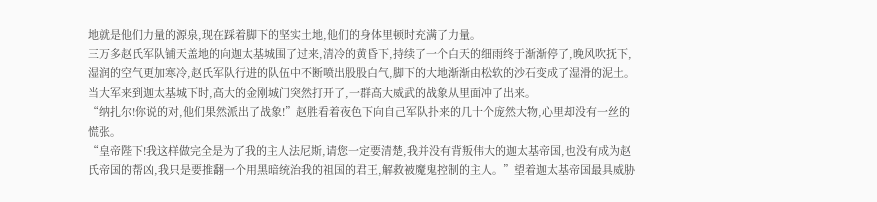地就是他们力量的源泉,现在踩着脚下的坚实土地,他们的身体里顿时充满了力量。
三万多赵氏军队铺天盖地的向迦太基城围了过来,清冷的黄昏下,持续了一个白天的细雨终于渐渐停了,晚风吹抚下,湿润的空气更加寒冷,赵氏军队行进的队伍中不断喷出股股白气,脚下的大地渐渐由松软的沙石变成了湿滑的泥土。
当大军来到迦太基城下时,高大的金刚城门突然打开了,一群高大威武的战象从里面冲了出来。
“纳扎尔!你说的对,他们果然派出了战象!”赵胜看着夜色下向自己军队扑来的几十个庞然大物,心里却没有一丝的慌张。
“皇帝陛下!我这样做完全是为了我的主人法尼斯,请您一定要清楚,我并没有背叛伟大的迦太基帝国,也没有成为赵氏帝国的帮凶,我只是要推翻一个用黑暗统治我的祖国的君王,解救被魔鬼控制的主人。”望着迦太基帝国最具威胁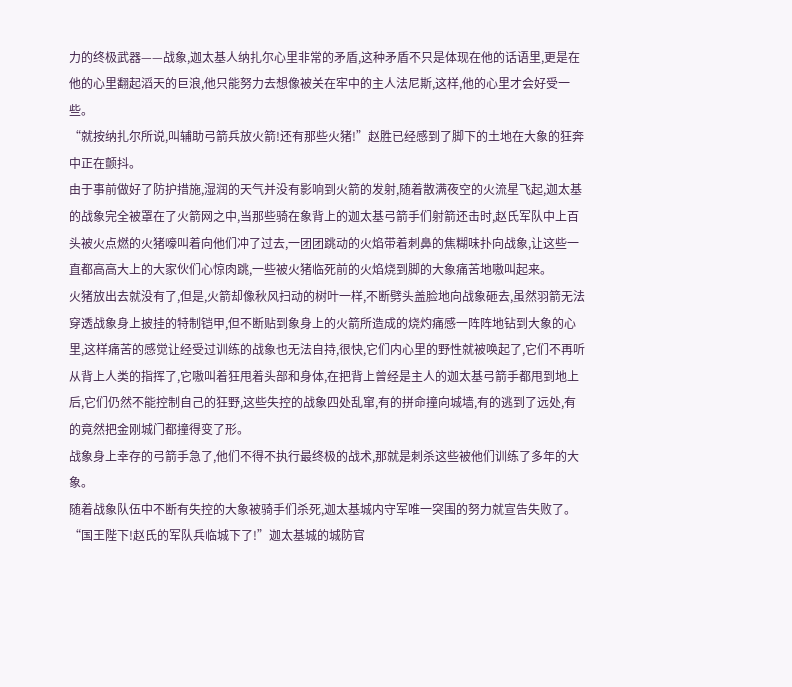力的终极武器——战象,迦太基人纳扎尔心里非常的矛盾,这种矛盾不只是体现在他的话语里,更是在他的心里翻起滔天的巨浪,他只能努力去想像被关在牢中的主人法尼斯,这样,他的心里才会好受一些。
“就按纳扎尔所说,叫辅助弓箭兵放火箭!还有那些火猪!”赵胜已经感到了脚下的土地在大象的狂奔中正在颤抖。
由于事前做好了防护措施,湿润的天气并没有影响到火箭的发射,随着散满夜空的火流星飞起,迦太基的战象完全被罩在了火箭网之中,当那些骑在象背上的迦太基弓箭手们射箭还击时,赵氏军队中上百头被火点燃的火猪嚎叫着向他们冲了过去,一团团跳动的火焰带着刺鼻的焦糊味扑向战象,让这些一直都高高大上的大家伙们心惊肉跳,一些被火猪临死前的火焰烧到脚的大象痛苦地嗷叫起来。
火猪放出去就没有了,但是,火箭却像秋风扫动的树叶一样,不断劈头盖脸地向战象砸去,虽然羽箭无法穿透战象身上披挂的特制铠甲,但不断贴到象身上的火箭所造成的烧灼痛感一阵阵地钻到大象的心里,这样痛苦的感觉让经受过训练的战象也无法自持,很快,它们内心里的野性就被唤起了,它们不再听从背上人类的指挥了,它嗷叫着狂甩着头部和身体,在把背上曾经是主人的迦太基弓箭手都甩到地上后,它们仍然不能控制自己的狂野,这些失控的战象四处乱窜,有的拼命撞向城墙,有的逃到了远处,有的竟然把金刚城门都撞得变了形。
战象身上幸存的弓箭手急了,他们不得不执行最终极的战术,那就是刺杀这些被他们训练了多年的大象。
随着战象队伍中不断有失控的大象被骑手们杀死,迦太基城内守军唯一突围的努力就宣告失败了。
“国王陛下!赵氏的军队兵临城下了!”迦太基城的城防官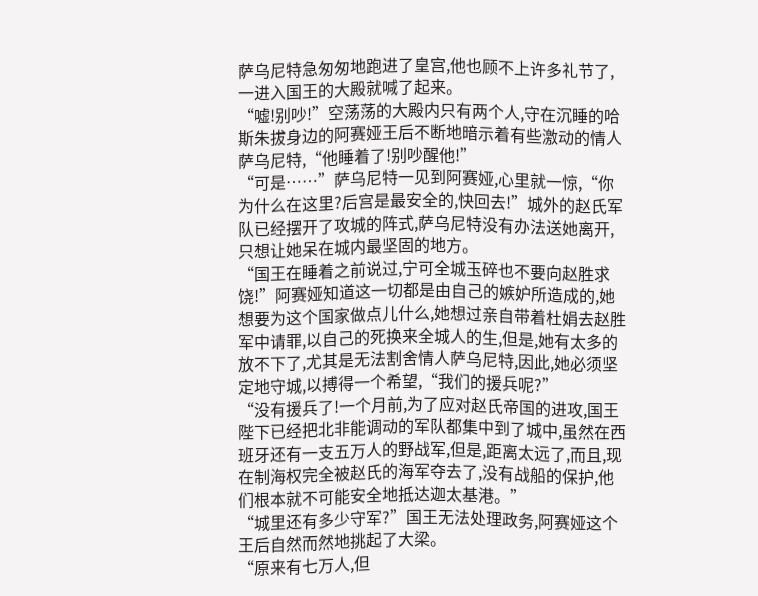萨乌尼特急匆匆地跑进了皇宫,他也顾不上许多礼节了,一进入国王的大殿就喊了起来。
“嘘!别吵!”空荡荡的大殿内只有两个人,守在沉睡的哈斯朱拔身边的阿赛娅王后不断地暗示着有些激动的情人萨乌尼特,“他睡着了!别吵醒他!”
“可是……”萨乌尼特一见到阿赛娅,心里就一惊,“你为什么在这里?后宫是最安全的,快回去!”城外的赵氏军队已经摆开了攻城的阵式,萨乌尼特没有办法送她离开,只想让她呆在城内最坚固的地方。
“国王在睡着之前说过,宁可全城玉碎也不要向赵胜求饶!”阿赛娅知道这一切都是由自己的嫉妒所造成的,她想要为这个国家做点儿什么,她想过亲自带着杜娟去赵胜军中请罪,以自己的死换来全城人的生,但是,她有太多的放不下了,尤其是无法割舍情人萨乌尼特,因此,她必须坚定地守城,以搏得一个希望,“我们的援兵呢?”
“没有援兵了!一个月前,为了应对赵氏帝国的进攻,国王陛下已经把北非能调动的军队都集中到了城中,虽然在西班牙还有一支五万人的野战军,但是,距离太远了,而且,现在制海权完全被赵氏的海军夺去了,没有战船的保护,他们根本就不可能安全地抵达迦太基港。”
“城里还有多少守军?”国王无法处理政务,阿赛娅这个王后自然而然地挑起了大梁。
“原来有七万人,但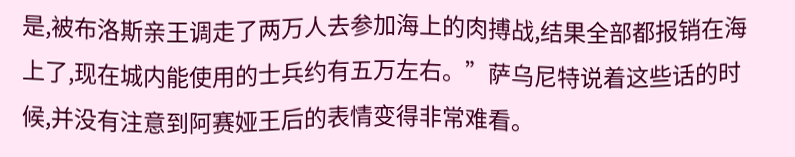是,被布洛斯亲王调走了两万人去参加海上的肉搏战,结果全部都报销在海上了,现在城内能使用的士兵约有五万左右。”萨乌尼特说着这些话的时候,并没有注意到阿赛娅王后的表情变得非常难看。